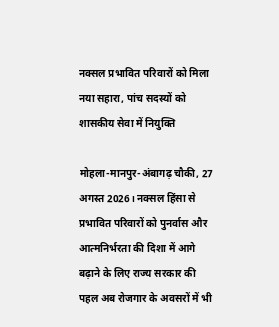नक्सल प्रभावित परिवारों को मिला नया सहारा, पांच सदस्यों को शासकीय सेवा में नियुक्ति

मोहला-मानपुर-अंबागढ़ चौकी, 27 अगस्त 2026। नक्सल हिंसा से प्रभावित परिवारों को पुनर्वास और आत्मनिर्भरता की दिशा में आगे बढ़ाने के लिए राज्य सरकार की पहल अब रोजगार के अवसरों में भी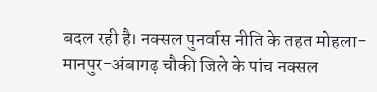बदल रही है। नक्सल पुनर्वास नीति के तहत मोहला-मानपुर-अंबागढ़ चौकी जिले के पांच नक्सल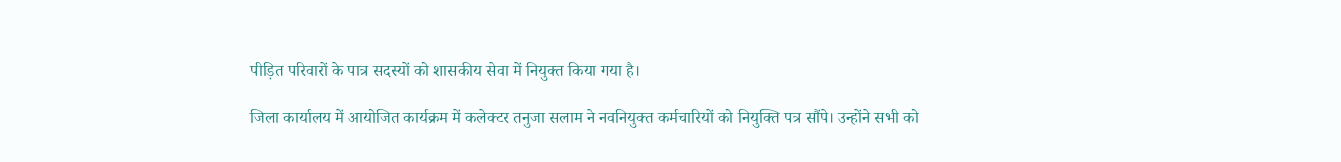पीड़ित परिवारों के पात्र सदस्यों को शासकीय सेवा में नियुक्त किया गया है।

जिला कार्यालय में आयोजित कार्यक्रम में कलेक्टर तनुजा सलाम ने नवनियुक्त कर्मचारियों को नियुक्ति पत्र सौंपे। उन्होंने सभी को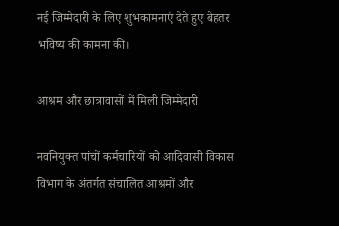नई जिम्मेदारी के लिए शुभकामनाएं देते हुए बेहतर भविष्य की कामना की।

आश्रम और छात्रावासों में मिली जिम्मेदारी

नवनियुक्त पांचों कर्मचारियों को आदिवासी विकास विभाग के अंतर्गत संचालित आश्रमों और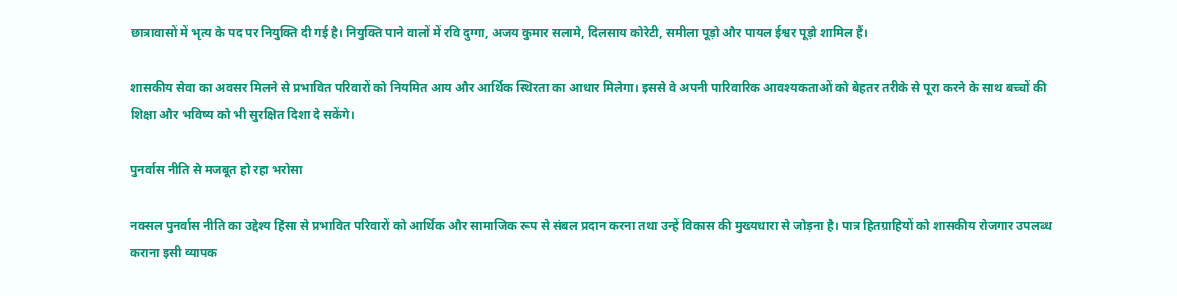छात्रावासों में भृत्य के पद पर नियुक्ति दी गई है। नियुक्ति पाने वालों में रवि दुग्गा, अजय कुमार सलामे, दिलसाय कोरेटी, समीला पूड़ो और पायल ईश्वर पूड़ो शामिल हैं।

शासकीय सेवा का अवसर मिलने से प्रभावित परिवारों को नियमित आय और आर्थिक स्थिरता का आधार मिलेगा। इससे वे अपनी पारिवारिक आवश्यकताओं को बेहतर तरीके से पूरा करने के साथ बच्चों की शिक्षा और भविष्य को भी सुरक्षित दिशा दे सकेंगे।

पुनर्वास नीति से मजबूत हो रहा भरोसा

नक्सल पुनर्वास नीति का उद्देश्य हिंसा से प्रभावित परिवारों को आर्थिक और सामाजिक रूप से संबल प्रदान करना तथा उन्हें विकास की मुख्यधारा से जोड़ना है। पात्र हितग्राहियों को शासकीय रोजगार उपलब्ध कराना इसी व्यापक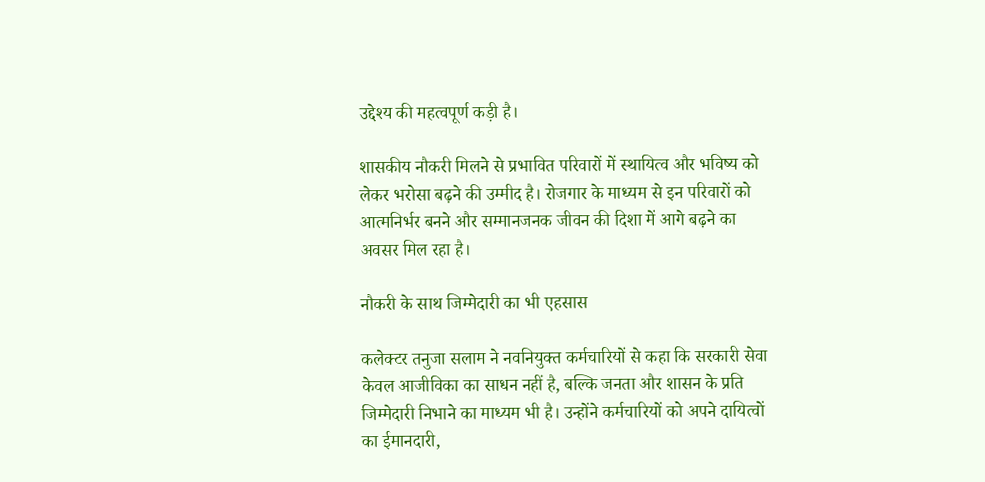उद्देश्य की महत्वपूर्ण कड़ी है।

शासकीय नौकरी मिलने से प्रभावित परिवारों में स्थायित्व और भविष्य को लेकर भरोसा बढ़ने की उम्मीद है। रोजगार के माध्यम से इन परिवारों को आत्मनिर्भर बनने और सम्मानजनक जीवन की दिशा में आगे बढ़ने का अवसर मिल रहा है।

नौकरी के साथ जिम्मेदारी का भी एहसास

कलेक्टर तनुजा सलाम ने नवनियुक्त कर्मचारियों से कहा कि सरकारी सेवा केवल आजीविका का साधन नहीं है, बल्कि जनता और शासन के प्रति जिम्मेदारी निभाने का माध्यम भी है। उन्होंने कर्मचारियों को अपने दायित्वों का ईमानदारी,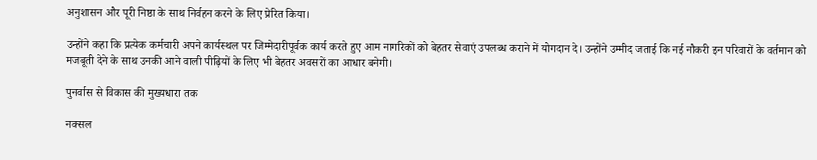अनुशासन और पूरी निष्ठा के साथ निर्वहन करने के लिए प्रेरित किया।

उन्होंने कहा कि प्रत्येक कर्मचारी अपने कार्यस्थल पर जिम्मेदारीपूर्वक कार्य करते हुए आम नागरिकों को बेहतर सेवाएं उपलब्ध कराने में योगदान दे। उन्होंने उम्मीद जताई कि नई नौकरी इन परिवारों के वर्तमान को मजबूती देने के साथ उनकी आने वाली पीढ़ियों के लिए भी बेहतर अवसरों का आधार बनेगी।

पुनर्वास से विकास की मुख्यधारा तक

नक्सल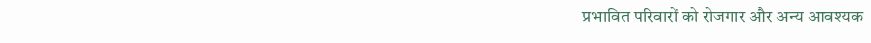प्रभावित परिवारों को रोजगार और अन्य आवश्यक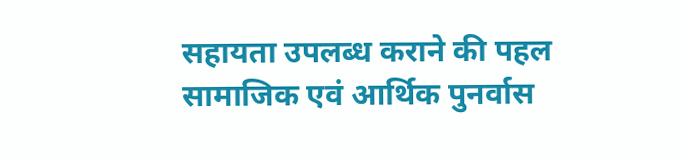सहायता उपलब्ध कराने की पहल सामाजिक एवं आर्थिक पुनर्वास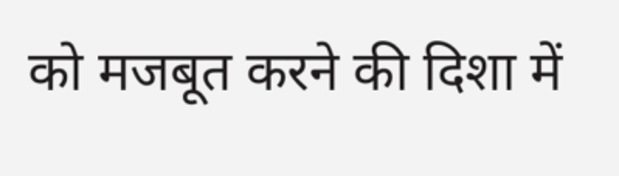को मजबूत करने की दिशा में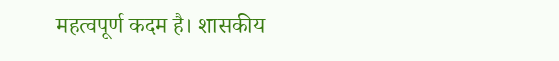महत्वपूर्ण कदम है। शासकीय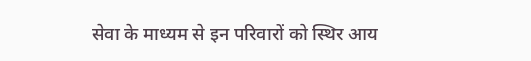सेवा के माध्यम से इन परिवारों को स्थिर आय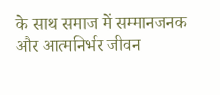के साथ समाज में सम्मानजनक और आत्मनिर्भर जीवन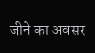जीने का अवसर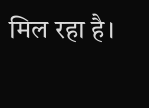मिल रहा है।